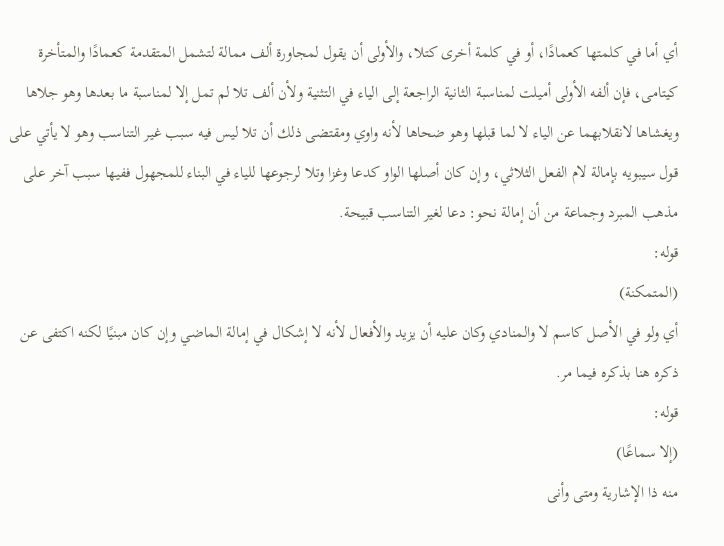أي أما في كلمتها كعمادًا، أو في كلمة أخرى كتلا، والأولى أن يقول لمجاورة ألف ممالة لتشمل المتقدمة كعمادًا والمتأخرة كيتامى، فإن ألفه الأولى أميلت لمناسبة الثانية الراجعة إلى الياء في التثنية ولأن ألف تلا لم تمل إلا لمناسبة ما بعدها وهو جلاها ويغشاها لانقلابهما عن الياء لا لما قبلها وهو ضحاها لأنه واوي ومقتضى ذلك أن تلا ليس فيه سبب غير التناسب وهو لا يأتي على قول سيبويه بإمالة لام الفعل الثلاثي، وإن كان أصلها الواو كدعا وغزا وتلا لرجوعها للياء في البناء للمجهول ففيها سبب آخر على مذهب المبرد وجماعة من أن إمالة نحو: دعا لغير التناسب قبيحة.
قوله:
(المتمكنة)
أي ولو في الأصل كاسم لا والمنادي وكان عليه أن يزيد والأفعال لأنه لا إشكال في إمالة الماضي وإن كان مبنيًا لكنه اكتفى عن ذكره هنا بذكره فيما مر.
قوله:
(إلا سماعًا)
منه ذا الإشارية ومتى وأنى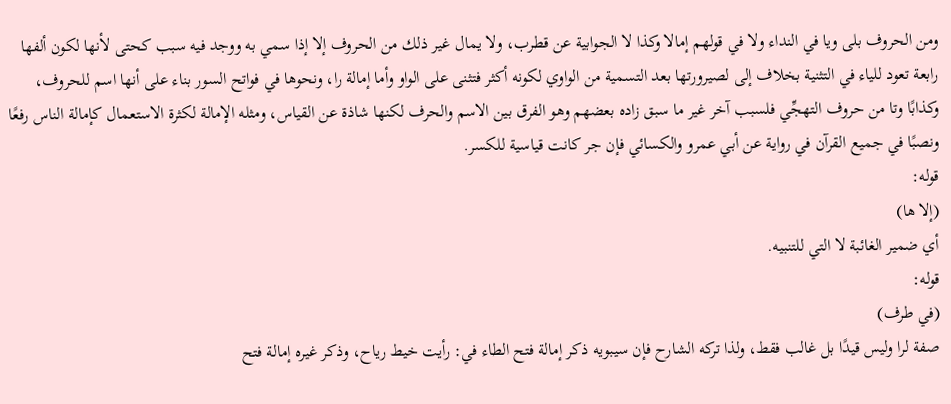ومن الحروف بلى ويا في النداء ولا في قولهم إمالا وكذا لا الجوابية عن قطرب، ولا يمال غير ذلك من الحروف إلا إذا سمي به ووجد فيه سبب كحتى لأنها لكون ألفها رابعة تعود للياء في التثنية بخلاف إلى لصيرورتها بعد التسمية من الواوي لكونه أكثر فتثنى على الواو وأما إمالة را، ونحوها في فواتح السور بناء على أنها اسم للحروف، وكذابًا وتا من حروف التهجِّي فلسبب آخر غير ما سبق زاده بعضهم وهو الفرق بين الاسم والحرف لكنها شاذة عن القياس، ومثله الإمالة لكثرة الاستعمال كإمالة الناس رفعًا ونصبًا في جميع القرآن في رواية عن أبي عمرو والكسائي فإن جر كانت قياسية للكسر.
قوله:
(إلا ها)
أي ضمير الغائبة لا التي للتنبيه.
قوله:
(في طرف)
صفة لرا وليس قيدًا بل غالب فقط، ولذا تركه الشارح فإن سيبويه ذكر إمالة فتح الطاء في: رأيت خيط رياح، وذكر غيره إمالة فتح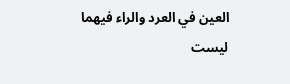العين في العرد والراء فيهما ليست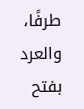طرفًا، والعرد بفتح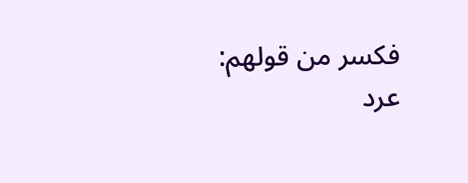فكسر من قولهم: عرد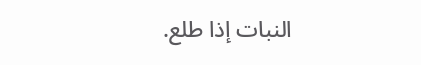النبات إذا طلع.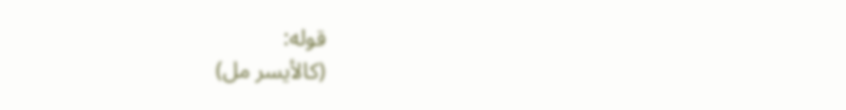قوله:
(كالأيسر مل)